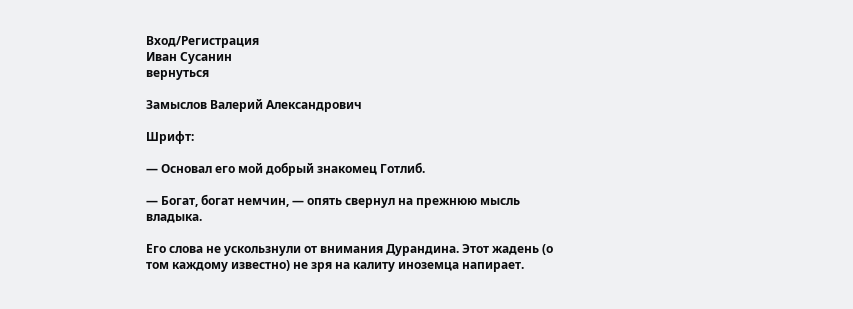Вход/Регистрация
Иван Сусанин
вернуться

Замыслов Валерий Александрович

Шрифт:

— Основал его мой добрый знакомец Готлиб.

— Богат, богат немчин, — опять свернул на прежнюю мысль владыка.

Его слова не ускользнули от внимания Дурандина. Этот жадень (о том каждому известно) не зря на калиту иноземца напирает.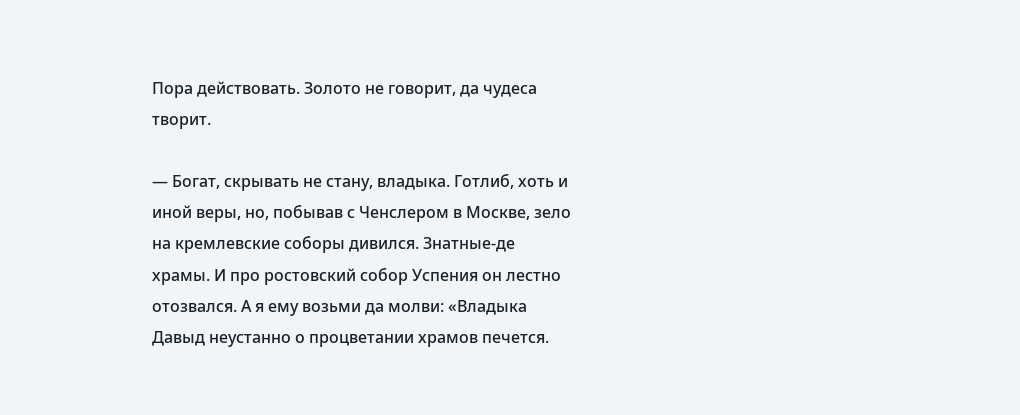Пора действовать. Золото не говорит, да чудеса творит.

— Богат, скрывать не стану, владыка. Готлиб, хоть и иной веры, но, побывав с Ченслером в Москве, зело на кремлевские соборы дивился. Знатные-де храмы. И про ростовский собор Успения он лестно отозвался. А я ему возьми да молви: «Владыка Давыд неустанно о процветании храмов печется.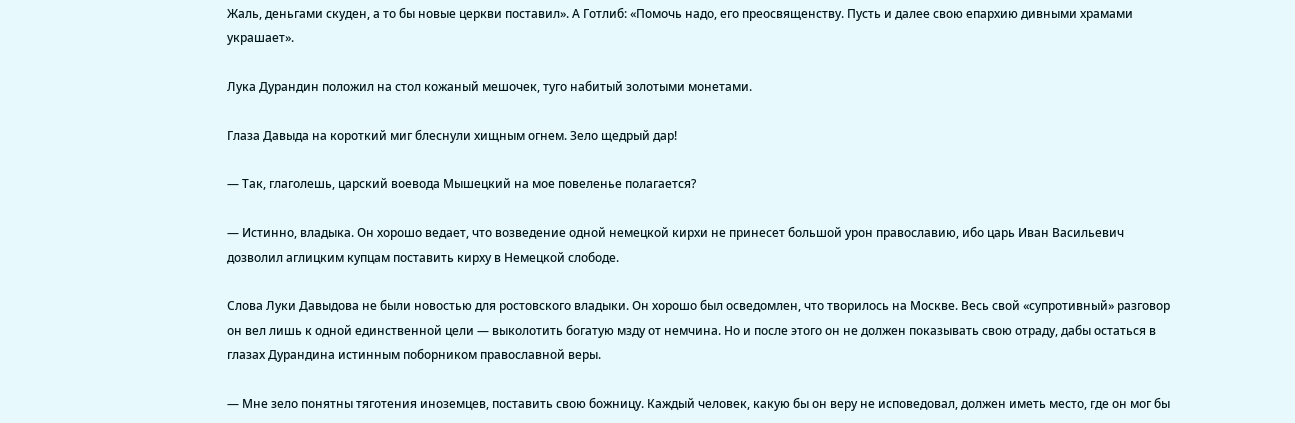Жаль, деньгами скуден, а то бы новые церкви поставил». А Готлиб: «Помочь надо, его преосвященству. Пусть и далее свою епархию дивными храмами украшает».

Лука Дурандин положил на стол кожаный мешочек, туго набитый золотыми монетами.

Глаза Давыда на короткий миг блеснули хищным огнем. Зело щедрый дар!

— Так, глаголешь, царский воевода Мышецкий на мое повеленье полагается?

— Истинно, владыка. Он хорошо ведает, что возведение одной немецкой кирхи не принесет большой урон православию, ибо царь Иван Васильевич дозволил аглицким купцам поставить кирху в Немецкой слободе.

Слова Луки Давыдова не были новостью для ростовского владыки. Он хорошо был осведомлен, что творилось на Москве. Весь свой «супротивный» разговор он вел лишь к одной единственной цели — выколотить богатую мзду от немчина. Но и после этого он не должен показывать свою отраду, дабы остаться в глазах Дурандина истинным поборником православной веры.

— Мне зело понятны тяготения иноземцев, поставить свою божницу. Каждый человек, какую бы он веру не исповедовал, должен иметь место, где он мог бы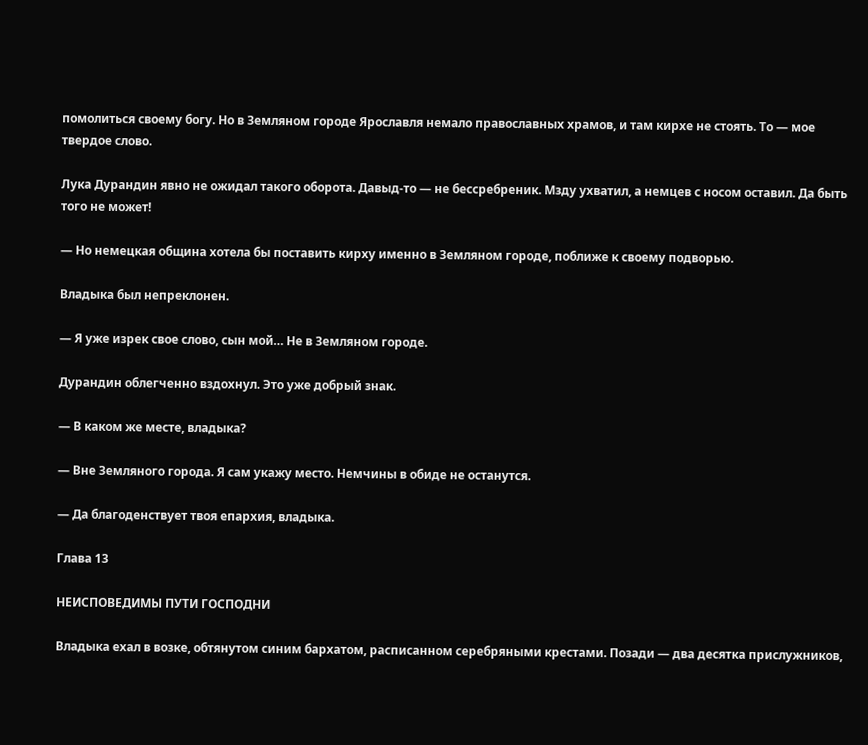помолиться своему богу. Но в Земляном городе Ярославля немало православных храмов, и там кирхе не стоять. То — мое твердое слово.

Лука Дурандин явно не ожидал такого оборота. Давыд-то — не бессребреник. Мзду ухватил, а немцев с носом оставил. Да быть того не может!

— Но немецкая община хотела бы поставить кирху именно в Земляном городе, поближе к своему подворью.

Владыка был непреклонен.

— Я уже изрек свое слово, сын мой… Не в Земляном городе.

Дурандин облегченно вздохнул. Это уже добрый знак.

— В каком же месте, владыка?

— Вне Земляного города. Я сам укажу место. Немчины в обиде не останутся.

— Да благоденствует твоя епархия, владыка.

Глава 13

НЕИСПОВЕДИМЫ ПУТИ ГОСПОДНИ

Владыка ехал в возке, обтянутом синим бархатом, расписанном серебряными крестами. Позади — два десятка прислужников,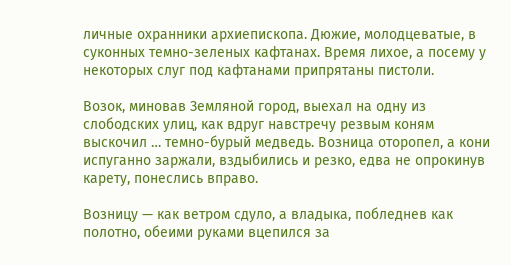личные охранники архиепископа. Дюжие, молодцеватые, в суконных темно-зеленых кафтанах. Время лихое, а посему у некоторых слуг под кафтанами припрятаны пистоли.

Возок, миновав Земляной город, выехал на одну из слободских улиц, как вдруг навстречу резвым коням выскочил … темно-бурый медведь. Возница оторопел, а кони испуганно заржали, вздыбились и резко, едва не опрокинув карету, понеслись вправо.

Возницу — как ветром сдуло, а владыка, побледнев как полотно, обеими руками вцепился за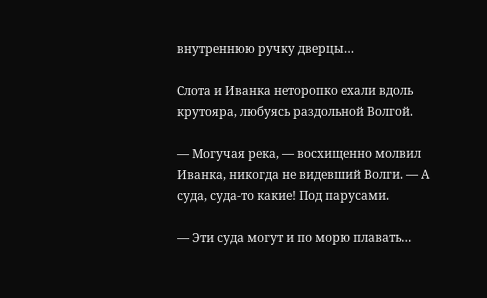внутреннюю ручку дверцы…

Слота и Иванка неторопко ехали вдоль крутояра, любуясь раздольной Волгой.

— Могучая река, — восхищенно молвил Иванка, никогда не видевший Волги. — А суда, суда-то какие! Под парусами.

— Эти суда могут и по морю плавать…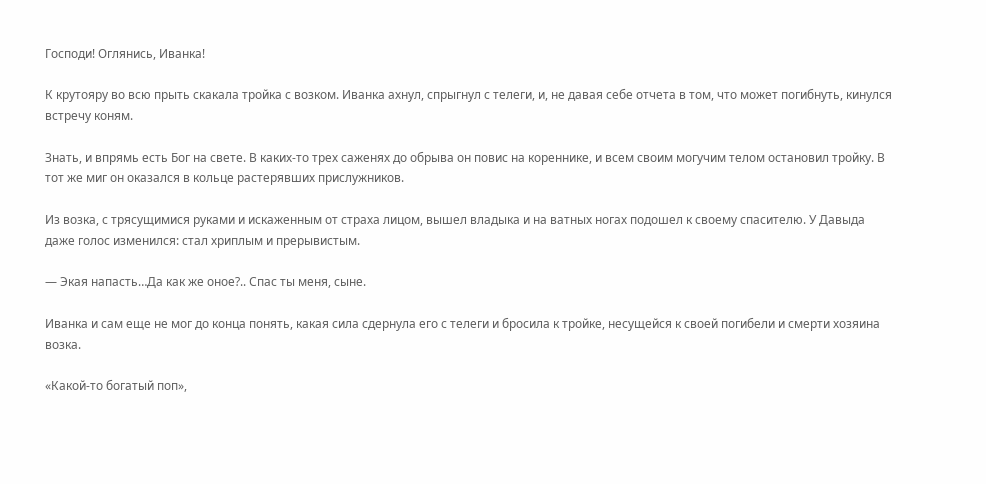Господи! Оглянись, Иванка!

К крутояру во всю прыть скакала тройка с возком. Иванка ахнул, спрыгнул с телеги, и, не давая себе отчета в том, что может погибнуть, кинулся встречу коням.

Знать, и впрямь есть Бог на свете. В каких-то трех саженях до обрыва он повис на кореннике, и всем своим могучим телом остановил тройку. В тот же миг он оказался в кольце растерявших прислужников.

Из возка, с трясущимися руками и искаженным от страха лицом, вышел владыка и на ватных ногах подошел к своему спасителю. У Давыда даже голос изменился: стал хриплым и прерывистым.

— Экая напасть…Да как же оное?.. Спас ты меня, сыне.

Иванка и сам еще не мог до конца понять, какая сила сдернула его с телеги и бросила к тройке, несущейся к своей погибели и смерти хозяина возка.

«Какой-то богатый поп»,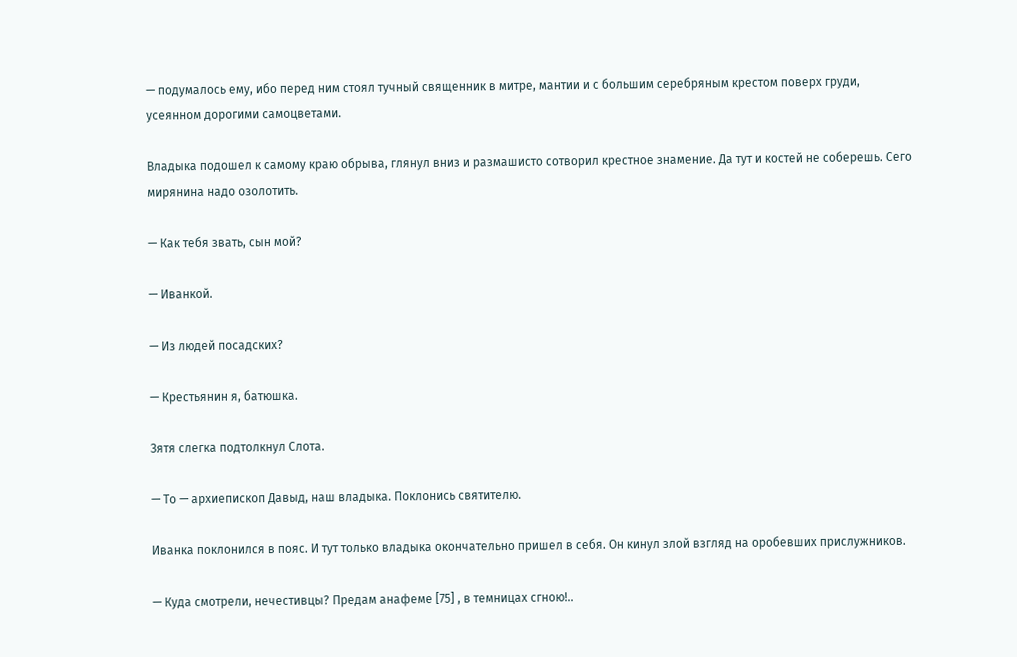— подумалось ему, ибо перед ним стоял тучный священник в митре, мантии и с большим серебряным крестом поверх груди, усеянном дорогими самоцветами.

Владыка подошел к самому краю обрыва, глянул вниз и размашисто сотворил крестное знамение. Да тут и костей не соберешь. Сего мирянина надо озолотить.

— Как тебя звать, сын мой?

— Иванкой.

— Из людей посадских?

— Крестьянин я, батюшка.

Зятя слегка подтолкнул Слота.

— То — архиепископ Давыд, наш владыка. Поклонись святителю.

Иванка поклонился в пояс. И тут только владыка окончательно пришел в себя. Он кинул злой взгляд на оробевших прислужников.

— Куда смотрели, нечестивцы? Предам анафеме [75] , в темницах сгною!..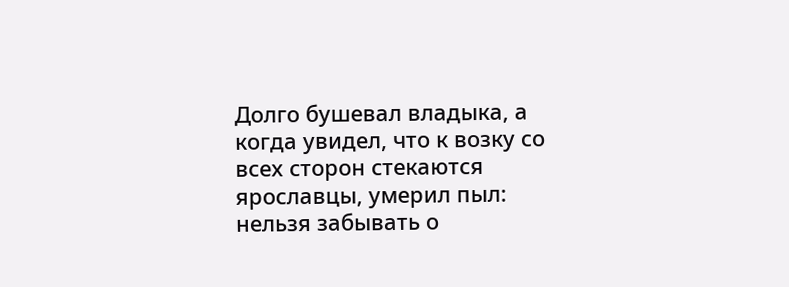Долго бушевал владыка, а когда увидел, что к возку со всех сторон стекаются ярославцы, умерил пыл: нельзя забывать о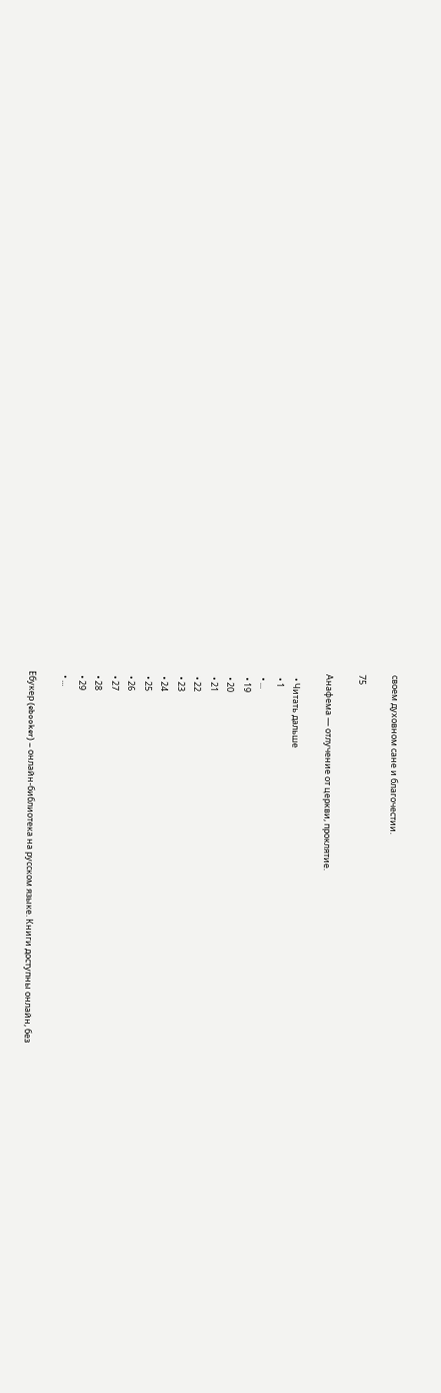своем духовном сане и благочестии.

75

Анафема — отлучение от церкви, проклятие.

  • Читать дальше
  • 1
  • ...
  • 19
  • 20
  • 21
  • 22
  • 23
  • 24
  • 25
  • 26
  • 27
  • 28
  • 29
  • ...

Ебукер (ebooker) – онлайн-библиотека на русском языке. Книги доступны онлайн, без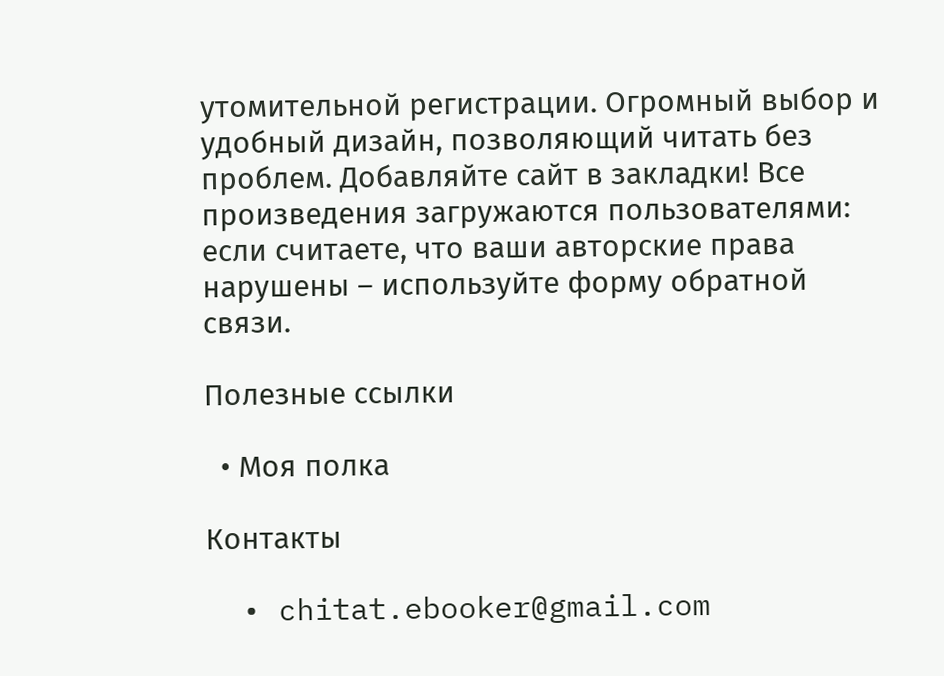утомительной регистрации. Огромный выбор и удобный дизайн, позволяющий читать без проблем. Добавляйте сайт в закладки! Все произведения загружаются пользователями: если считаете, что ваши авторские права нарушены – используйте форму обратной связи.

Полезные ссылки

  • Моя полка

Контакты

  • chitat.ebooker@gmail.com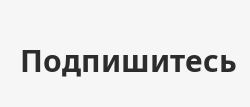Подпишитесь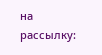на рассылку: